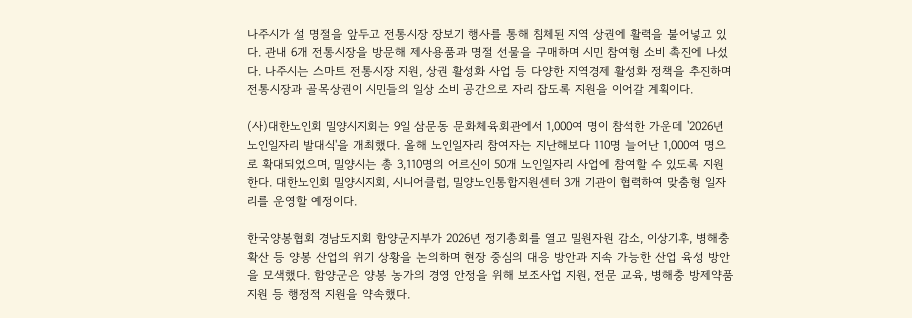나주시가 설 명절을 앞두고 전통시장 장보기 행사를 통해 침체된 지역 상권에 활력을 불어넣고 있다. 관내 6개 전통시장을 방문해 제사용품과 명절 선물을 구매하며 시민 참여형 소비 촉진에 나섰다. 나주시는 스마트 전통시장 지원, 상권 활성화 사업 등 다양한 지역경제 활성화 정책을 추진하며 전통시장과 골목상권이 시민들의 일상 소비 공간으로 자리 잡도록 지원을 이어갈 계획이다.

(사)대한노인회 밀양시지회는 9일 삼문동 문화체육회관에서 1,000여 명이 참석한 가운데 '2026년 노인일자리 발대식'을 개최했다. 올해 노인일자리 참여자는 지난해보다 110명 늘어난 1,000여 명으로 확대되었으며, 밀양시는 총 3,110명의 어르신이 50개 노인일자리 사업에 참여할 수 있도록 지원한다. 대한노인회 밀양시지회, 시니어클럽, 밀양노인통합지원센터 3개 기관이 협력하여 맞춤형 일자리를 운영할 예정이다.

한국양봉협회 경남도지회 함양군지부가 2026년 정기총회를 열고 밀원자원 감소, 이상기후, 병해충 확산 등 양봉 산업의 위기 상황을 논의하며 현장 중심의 대응 방안과 지속 가능한 산업 육성 방안을 모색했다. 함양군은 양봉 농가의 경영 안정을 위해 보조사업 지원, 전문 교육, 병해충 방제약품 지원 등 행정적 지원을 약속했다.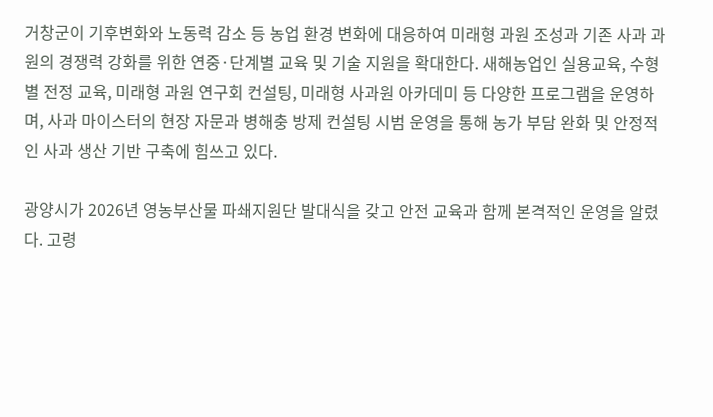거창군이 기후변화와 노동력 감소 등 농업 환경 변화에 대응하여 미래형 과원 조성과 기존 사과 과원의 경쟁력 강화를 위한 연중·단계별 교육 및 기술 지원을 확대한다. 새해농업인 실용교육, 수형별 전정 교육, 미래형 과원 연구회 컨설팅, 미래형 사과원 아카데미 등 다양한 프로그램을 운영하며, 사과 마이스터의 현장 자문과 병해충 방제 컨설팅 시범 운영을 통해 농가 부담 완화 및 안정적인 사과 생산 기반 구축에 힘쓰고 있다.

광양시가 2026년 영농부산물 파쇄지원단 발대식을 갖고 안전 교육과 함께 본격적인 운영을 알렸다. 고령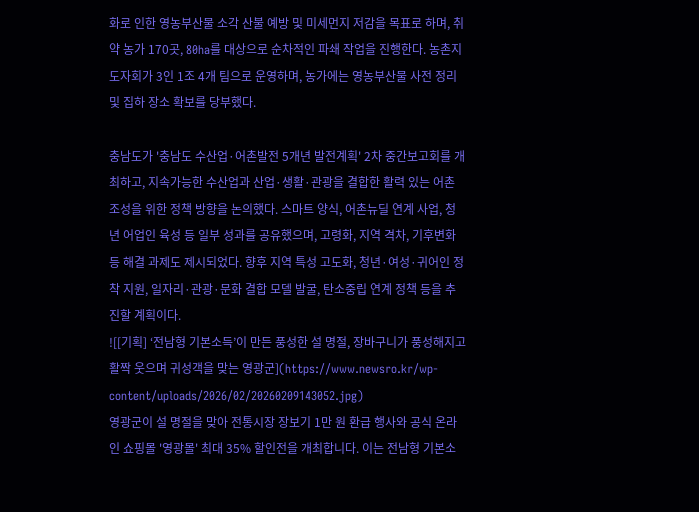화로 인한 영농부산물 소각 산불 예방 및 미세먼지 저감을 목표로 하며, 취약 농가 170곳, 80ha를 대상으로 순차적인 파쇄 작업을 진행한다. 농촌지도자회가 3인 1조 4개 팀으로 운영하며, 농가에는 영농부산물 사전 정리 및 집하 장소 확보를 당부했다.

충남도가 '충남도 수산업·어촌발전 5개년 발전계획' 2차 중간보고회를 개최하고, 지속가능한 수산업과 산업·생활·관광을 결합한 활력 있는 어촌 조성을 위한 정책 방향을 논의했다. 스마트 양식, 어촌뉴딜 연계 사업, 청년 어업인 육성 등 일부 성과를 공유했으며, 고령화, 지역 격차, 기후변화 등 해결 과제도 제시되었다. 향후 지역 특성 고도화, 청년·여성·귀어인 정착 지원, 일자리·관광·문화 결합 모델 발굴, 탄소중립 연계 정책 등을 추진할 계획이다.
![[기획] ‘전남형 기본소득’이 만든 풍성한 설 명절, 장바구니가 풍성해지고 활짝 웃으며 귀성객을 맞는 영광군](https://www.newsro.kr/wp-content/uploads/2026/02/20260209143052.jpg)
영광군이 설 명절을 맞아 전통시장 장보기 1만 원 환급 행사와 공식 온라인 쇼핑몰 '영광몰' 최대 35% 할인전을 개최합니다. 이는 전남형 기본소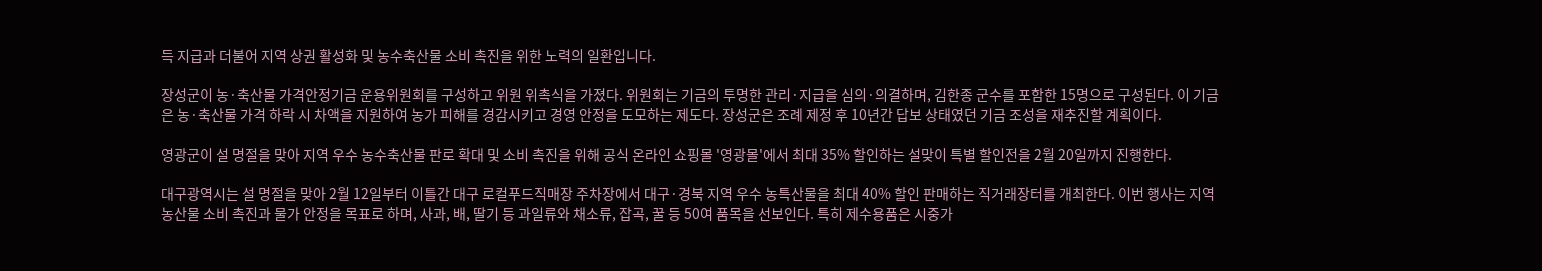득 지급과 더불어 지역 상권 활성화 및 농수축산물 소비 촉진을 위한 노력의 일환입니다.

장성군이 농·축산물 가격안정기금 운용위원회를 구성하고 위원 위촉식을 가졌다. 위원회는 기금의 투명한 관리·지급을 심의·의결하며, 김한종 군수를 포함한 15명으로 구성된다. 이 기금은 농·축산물 가격 하락 시 차액을 지원하여 농가 피해를 경감시키고 경영 안정을 도모하는 제도다. 장성군은 조례 제정 후 10년간 답보 상태였던 기금 조성을 재추진할 계획이다.

영광군이 설 명절을 맞아 지역 우수 농수축산물 판로 확대 및 소비 촉진을 위해 공식 온라인 쇼핑몰 '영광몰'에서 최대 35% 할인하는 설맞이 특별 할인전을 2월 20일까지 진행한다.

대구광역시는 설 명절을 맞아 2월 12일부터 이틀간 대구 로컬푸드직매장 주차장에서 대구·경북 지역 우수 농특산물을 최대 40% 할인 판매하는 직거래장터를 개최한다. 이번 행사는 지역 농산물 소비 촉진과 물가 안정을 목표로 하며, 사과, 배, 딸기 등 과일류와 채소류, 잡곡, 꿀 등 50여 품목을 선보인다. 특히 제수용품은 시중가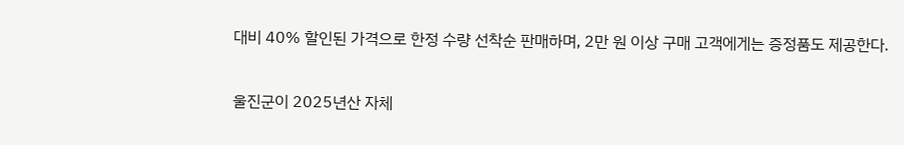대비 40% 할인된 가격으로 한정 수량 선착순 판매하며, 2만 원 이상 구매 고객에게는 증정품도 제공한다.

울진군이 2025년산 자체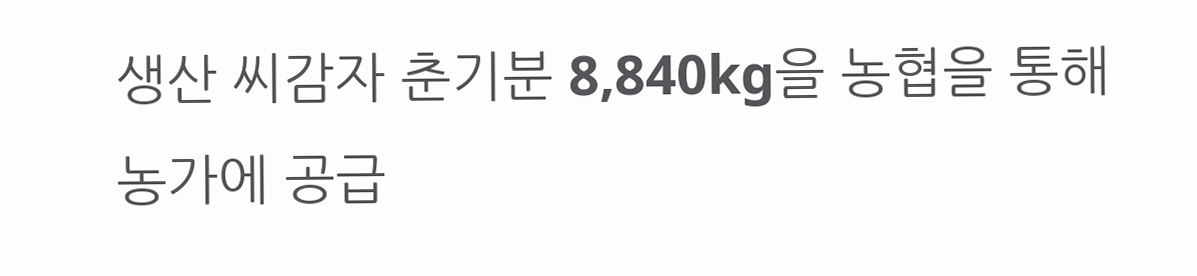생산 씨감자 춘기분 8,840kg을 농협을 통해 농가에 공급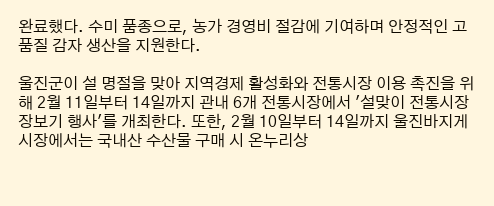완료했다. 수미 품종으로, 농가 경영비 절감에 기여하며 안정적인 고품질 감자 생산을 지원한다.

울진군이 설 명절을 맞아 지역경제 활성화와 전통시장 이용 촉진을 위해 2월 11일부터 14일까지 관내 6개 전통시장에서 '설맞이 전통시장 장보기 행사'를 개최한다. 또한, 2월 10일부터 14일까지 울진바지게시장에서는 국내산 수산물 구매 시 온누리상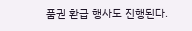품권 환급 행사도 진행된다.